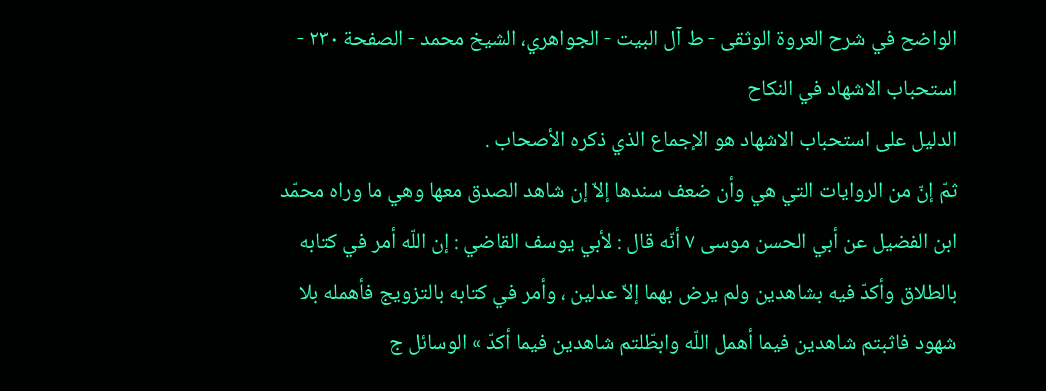الواضح في شرح العروة الوثقى - ط آل البيت - الجواهري، الشيخ محمد - الصفحة ٢٣٠ - استحباب الاشهاد في النكاح
الدليل على استحباب الاشهاد هو الإجماع الذي ذكره الأصحاب .
ثمّ إنّ من الروايات التي هي وأن ضعف سندها إلاّ إن شاهد الصدق معها وهي ما وراه محمّد ابن الفضيل عن أبي الحسن موسى ٧ أنّه قال : لأبي يوسف القاضي : إن اللّه أمر في كتابه بالطلاق وأكدّ فيه بشاهدين ولم يرض بهما إلاّ عدلين ، وأمر في كتابه بالتزويج فأهمله بلا شهود فاثبتم شاهدين فيما أهمل اللّه وابطّلتم شاهدين فيما أكدّ » الوسائل ج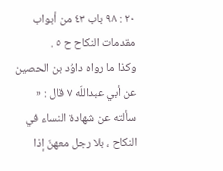٢٠ : ٩٨ باب ٤٣ من أبواب مقدمات النكاح ح ٥ .
وكذا ما رواه داوُد بن الحصين عن أبي عبداللّه ٧ قال : « سألته عن شهادة النساء في النكاح ، بلا رجل معهنّ إذا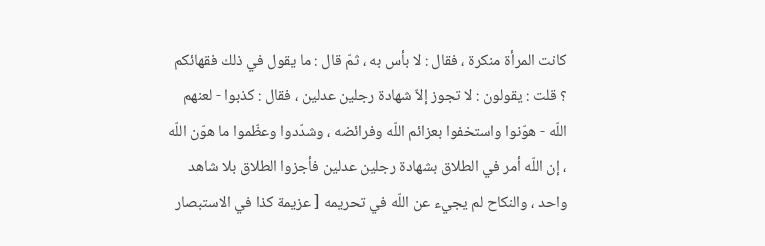كانت المرأة منكرة ، فقال : لا بأس به ، ثمّ قال : ما يقول في ذلك فقهائكم ؟ قلت : يقولون : لا تجوز إلاّ شهادة رجلين عدلين ، فقال : كذبوا - لعنهم اللّه - هوّنوا واستخفوا بعزائم اللّه وفرائضه ، وشدّدوا وعظّموا ما هوّن اللّه ، إن اللّه أمر في الطلاق بشهادة رجلين عدلين فأجزوا الطلاق بلا شاهد واحد ، والنكاح لم يجيء عن اللّه في تحريمه [ عزيمة كذا في الاستبصار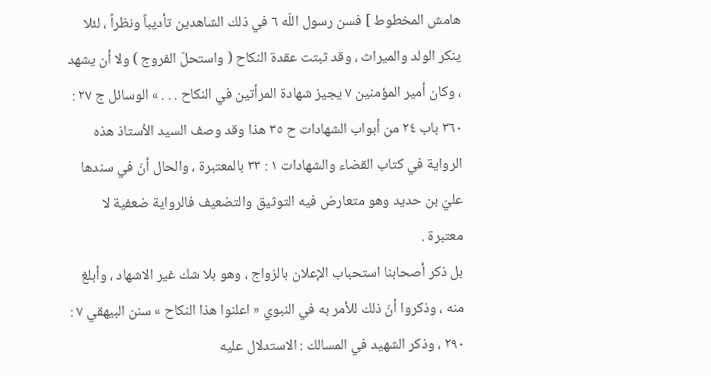هامش المخطوط ] فسن رسول اللّه ٦ في ذلك الشاهدين تأديباً ونظراً ، لئلا ينكر الولد والميراث ، وقد ثبتت عقدة النكاح ( واستحلّ الفروج ) ولا أن يشهد ، وكان أمير المؤمنين ٧ يجيز شهادة المرأتين في النكاح . . . » الوسائل ج ٢٧ : ٣٦٠ باب ٢٤ من أبواب الشهادات ح ٣٥ هذا وقد وصف السيد الاُستاذ هذه الرواية في كتاب القضاء والشهادات ١ : ٣٣ بالمعتبرة ، والحال أنّ في سندها عليّ بن حديد وهو متعارض فيه التوثيق والتضعيف فالرواية ضعفية لا معتبرة .
بل ذكر أصحابنا استحباب الإعلان بالزواج ، وهو بلا شك غير الاشهاد ، وأبلغ منه ، وذكروا أنّ ذلك للأمر به في النبوي « اعلنوا هذا النكاح » سنن البيهقي ٧ : ٢٩٠ ، وذكر الشهيد في المسالك : الاستدلال عليه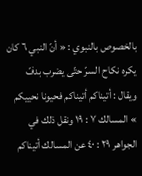بالخصوص بالنبوي : « أنّ النبي ٦ كان يكره نكاح السرّ حتّى يضرب بدفّ ويقال : أتيناكم أتيناكم فحيونا نحييكم » المسالك ٧ : ١٩ ونقل ذلك في الجواهر ٢٩ : ٤٠ عن المسالك أتيناكم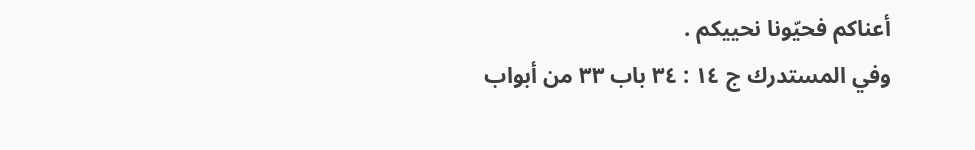أعناكم فحيّونا نحييكم .
وفي المستدرك ج ١٤ : ٣٤ باب ٣٣ من أبواب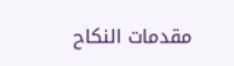مقدمات النكاح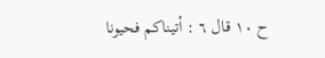ح ١٠ قال ٦ : أتيناكم فحيونا